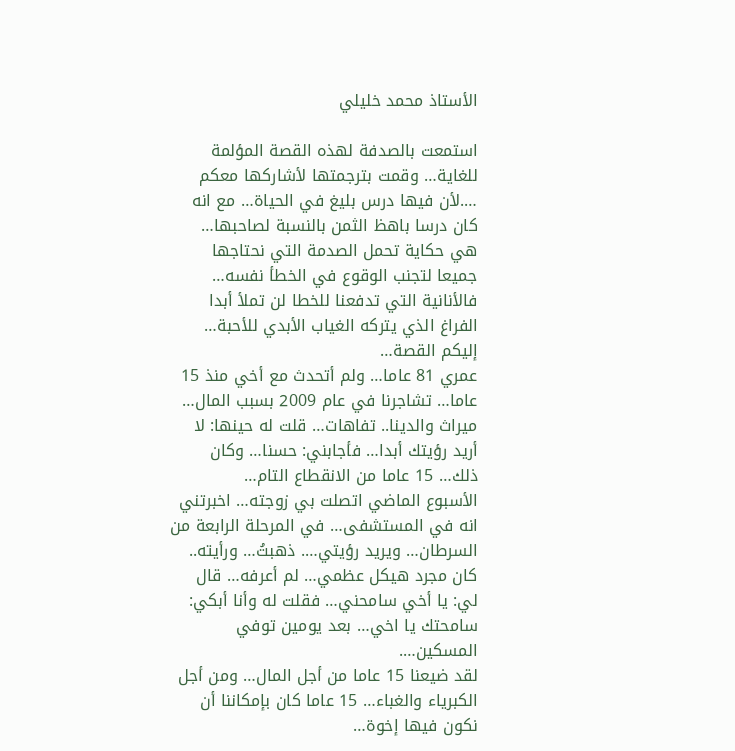الأستاذ محمد خليلي

استمعت بالصدفة لهذه القصة المؤلمة للغاية… وقمت بترجمتها لأشاركها معكم ….لأن فيها درس بليغ في الحياة… مع انه كان درسا باهظ الثمن بالنسبة لصاحبها… هي حكاية تحمل الصدمة التي نحتاجها جميعا لتجنب الوقوع في الخطأ نفسه… فالأنانية التي تدفعنا للخطا لن تملأ أبدا الفراغ الذي يتركه الغياب الأبدي للأحبة…
إليكم القصة…
عمري 81 عاما… ولم أتحدث مع أخي منذ 15 عاما… تشاجرنا في عام 2009 بسبب المال… ميراث والدينا.. تفاهات… قلت له حينها: لا أريد رؤيتك أبدا… فأجابني: حسنا… وكان ذلك… 15 عاما من الانقطاع التام…
الأسبوع الماضي اتصلت بي زوجته… اخبرتني انه في المستشفى… في المرحلة الرابعة من السرطان… ويريد رؤيتي…. ذهبتُ… ورأيته.. كان مجرد هيكل عظمي… لم أعرفه… قال لي: يا أخي سامحني… فقلت له وأنا أبكي: سامحتك يا اخي… بعد يومين توفي المسكين….
لقد ضيعنا 15 عاما من أجل المال… ومن أجل الكبرياء والغباء… 15 عاما كان بإمكاننا أن نكون فيها إخوة…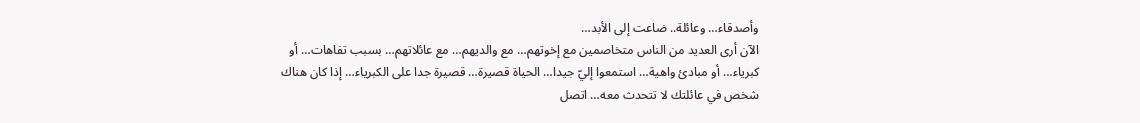وأصدقاء… وعائلة.. ضاعت إلى الأبد…
الآن أرى العديد من الناس متخاصمين مع إخوتهم… مع والديهم… مع عائلاتهم… بسبب تفاهات… أو كبرياء… أو مبادئ واهية… استمعوا إليّ جيدا… الحياة قصيرة… قصيرة جدا على الكبرياء… إذا كان هناك شخص في عائلتك لا تتحدث معه… اتصل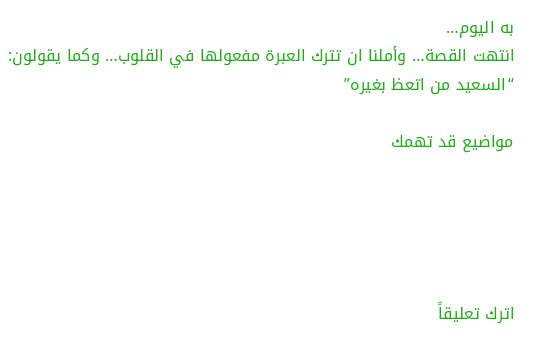به اليوم…
انتهت القصة… وأملنا ان تترك العبرة مفعولها في القلوب… وكما يقولون: “السعيد من اتعظ بغيره”

مواضيع قد تهمك





اترك تعليقاً